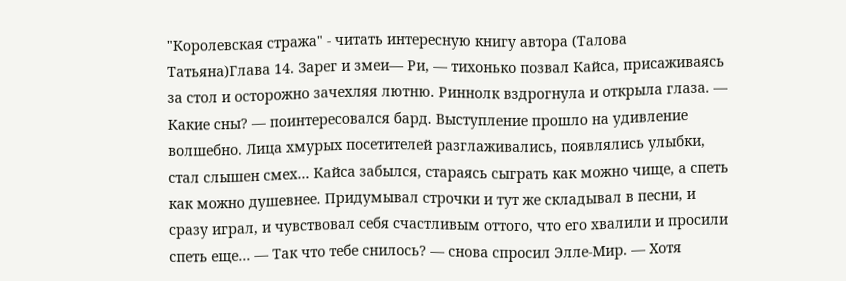"Королевская стража" - читать интересную книгу автора (Талова Татьяна)Глава 14. Зарег и змеи— Ри, — тихонько позвал Кайса, присаживаясь за стол и осторожно зачехляя лютню. Риннолк вздрогнула и открыла глаза. — Какие сны? — поинтересовался бард. Выступление прошло на удивление волшебно. Лица хмурых посетителей разглаживались, появлялись улыбки, стал слышен смех… Кайса забылся, стараясь сыграть как можно чище, а спеть как можно душевнее. Придумывал строчки и тут же складывал в песни, и сразу играл, и чувствовал себя счастливым оттого, что его хвалили и просили спеть еще… — Так что тебе снилось? — снова спросил Элле-Мир. — Хотя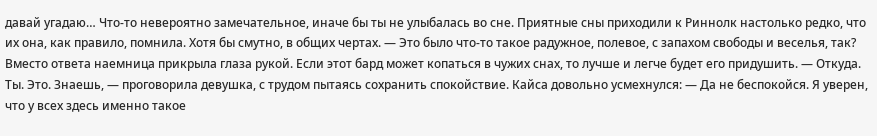давай угадаю… Что-то невероятно замечательное, иначе бы ты не улыбалась во сне. Приятные сны приходили к Риннолк настолько редко, что их она, как правило, помнила. Хотя бы смутно, в общих чертах. — Это было что-то такое радужное, полевое, с запахом свободы и веселья, так? Вместо ответа наемница прикрыла глаза рукой. Если этот бард может копаться в чужих снах, то лучше и легче будет его придушить. — Откуда. Ты. Это. Знаешь, — проговорила девушка, с трудом пытаясь сохранить спокойствие. Кайса довольно усмехнулся: — Да не беспокойся. Я уверен, что у всех здесь именно такое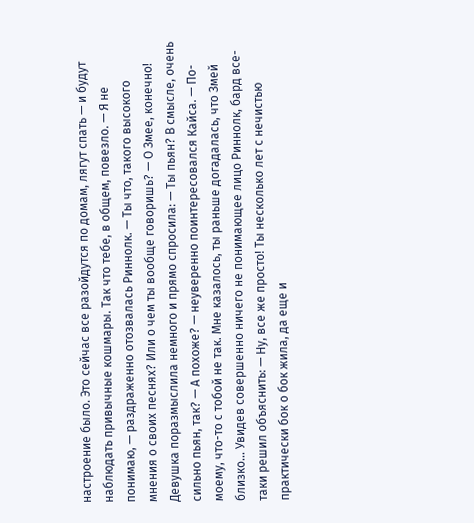настроение было. Это сейчас все разойдутся по домам, лягут спать — и будут наблюдать привычные кошмары. Так что тебе, в общем, повезло. — Я не понимаю, — раздраженно отозвалась Риннолк. — Ты что, такого высокого мнения о своих песнях? Или о чем ты вообще говоришь? — О Змее, конечно! Девушка поразмыслила немного и прямо спросила: — Ты пьян? В смысле, очень сильно пьян, так? — А похоже? — неуверенно поинтересовался Кайса. — По-моему, что-то с тобой не так. Мне казалось, ты раньше догадалась, что Змей близко… Увидев совершенно ничего не понимающее лицо Риннолк, бард все-таки решил объяснить: — Ну, все же просто! Ты несколько лет с нечистью практически бок о бок жила, да еще и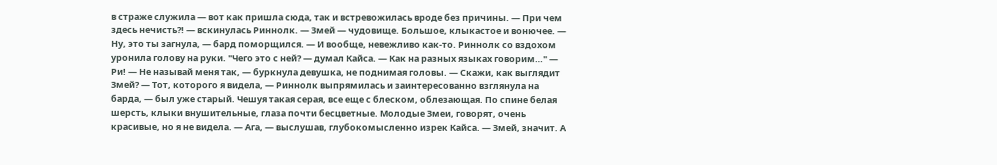в страже служила — вот как пришла сюда, так и встревожилась вроде без причины. — При чем здесь нечисть?! — вскинулась Риннолк. — Змей — чудовище. Большое, клыкастое и вонючее. — Ну, это ты загнула, — бард поморщился. — И вообще, невежливо как-то. Риннолк со вздохом уронила голову на руки. "Чего это с ней? — думал Кайса. — Как на разных языках говорим…" — Ри! — Не называй меня так, — буркнула девушка, не поднимая головы. — Скажи, как выглядит Змей? — Тот, которого я видела, — Риннолк выпрямилась и заинтересованно взглянула на барда, — был уже старый. Чешуя такая серая, все еще с блеском, облезающая. По спине белая шерсть, клыки внушительные, глаза почти бесцветные. Молодые Змеи, говорят, очень красивые, но я не видела. — Ага, — выслушав, глубокомысленно изрек Кайса. — Змей, значит. А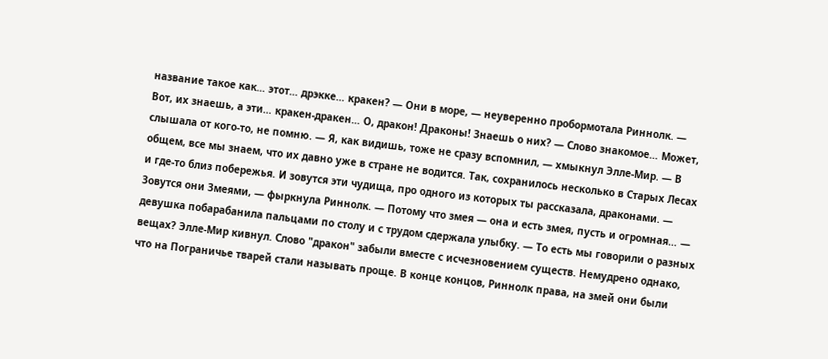название такое как… этот… дрэкке… кракен? — Они в море, — неуверенно пробормотала Риннолк. — Вот, их знаешь, а эти… кракен-дракен… О, дракон! Драконы! Знаешь о них? — Слово знакомое… Может, слышала от кого-то, не помню. — Я, как видишь, тоже не сразу вспомнил, — хмыкнул Элле-Мир. — В общем, все мы знаем, что их давно уже в стране не водится. Так, сохранилось несколько в Старых Лесах и где-то близ побережья. И зовутся эти чудища, про одного из которых ты рассказала, драконами. — Зовутся они Змеями, — фыркнула Риннолк. — Потому что змея — она и есть змея, пусть и огромная… — девушка побарабанила пальцами по столу и с трудом сдержала улыбку. — То есть мы говорили о разных вещах? Элле-Мир кивнул. Слово "дракон" забыли вместе с исчезновением существ. Немудрено однако, что на Пограничье тварей стали называть проще. В конце концов, Риннолк права, на змей они были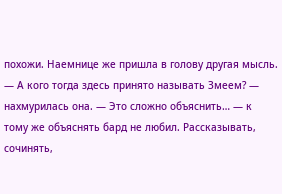похожи. Наемнице же пришла в голову другая мысль. — А кого тогда здесь принято называть Змеем? — нахмурилась она. — Это сложно объяснить… — к тому же объяснять бард не любил. Рассказывать, сочинять,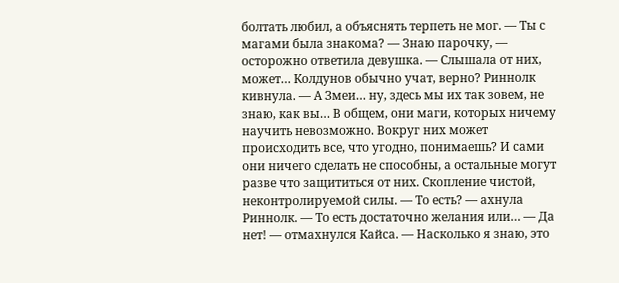болтать любил, а объяснять терпеть не мог. — Ты с магами была знакома? — Знаю парочку, — осторожно ответила девушка. — Слышала от них, может… Колдунов обычно учат, верно? Риннолк кивнула. — А Змеи… ну, здесь мы их так зовем, не знаю, как вы… В общем, они маги, которых ничему научить невозможно. Вокруг них может происходить все, что угодно, понимаешь? И сами они ничего сделать не способны, а остальные могут разве что защититься от них. Скопление чистой, неконтролируемой силы. — То есть? — ахнула Риннолк. — То есть достаточно желания или… — Да нет! — отмахнулся Кайса. — Насколько я знаю, это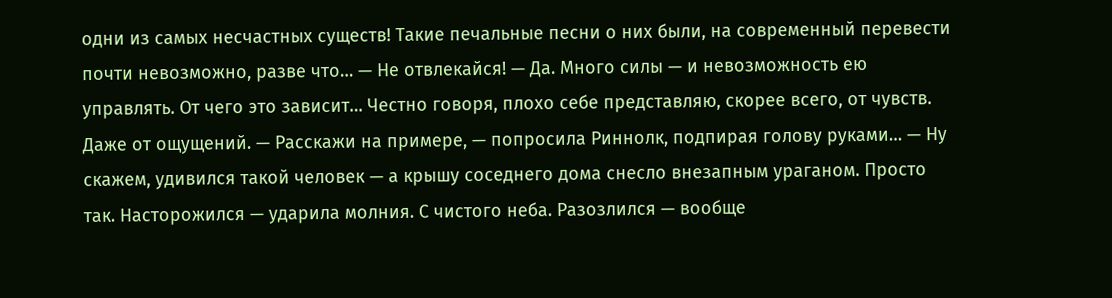одни из самых несчастных существ! Такие печальные песни о них были, на современный перевести почти невозможно, разве что… — Не отвлекайся! — Да. Много силы — и невозможность ею управлять. От чего это зависит… Честно говоря, плохо себе представляю, скорее всего, от чувств. Даже от ощущений. — Расскажи на примере, — попросила Риннолк, подпирая голову руками… — Ну скажем, удивился такой человек — а крышу соседнего дома снесло внезапным ураганом. Просто так. Насторожился — ударила молния. С чистого неба. Разозлился — вообще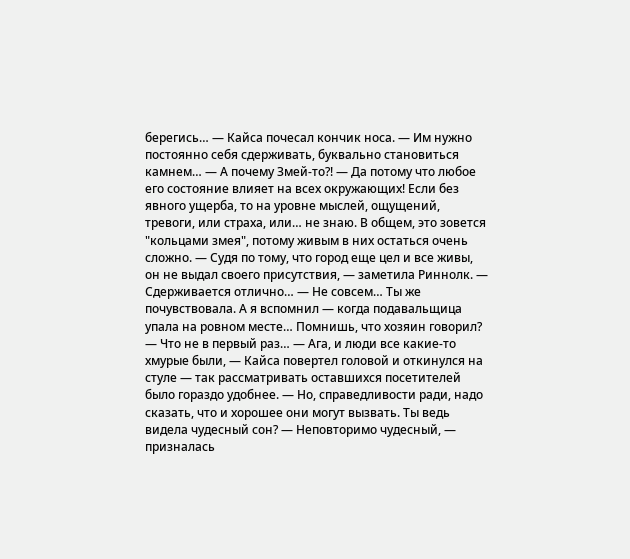берегись… — Кайса почесал кончик носа. — Им нужно постоянно себя сдерживать, буквально становиться камнем… — А почему Змей-то?! — Да потому что любое его состояние влияет на всех окружающих! Если без явного ущерба, то на уровне мыслей, ощущений, тревоги, или страха, или… не знаю. В общем, это зовется "кольцами змея", потому живым в них остаться очень сложно. — Судя по тому, что город еще цел и все живы, он не выдал своего присутствия, — заметила Риннолк. — Сдерживается отлично… — Не совсем… Ты же почувствовала. А я вспомнил — когда подавальщица упала на ровном месте… Помнишь, что хозяин говорил? — Что не в первый раз… — Ага, и люди все какие-то хмурые были, — Кайса повертел головой и откинулся на стуле — так рассматривать оставшихся посетителей было гораздо удобнее. — Но, справедливости ради, надо сказать, что и хорошее они могут вызвать. Ты ведь видела чудесный сон? — Неповторимо чудесный, — призналась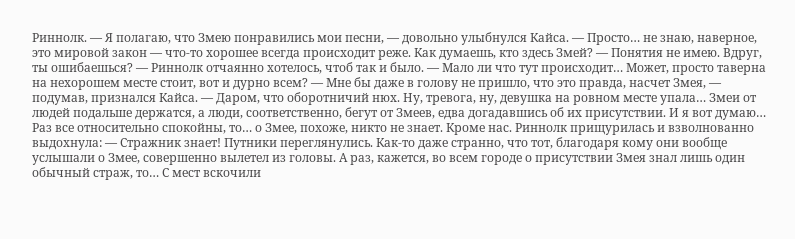Риннолк. — Я полагаю, что Змею понравились мои песни, — довольно улыбнулся Кайса. — Просто… не знаю, наверное, это мировой закон — что-то хорошее всегда происходит реже. Как думаешь, кто здесь Змей? — Понятия не имею. Вдруг, ты ошибаешься? — Риннолк отчаянно хотелось, чтоб так и было. — Мало ли что тут происходит… Может, просто таверна на нехорошем месте стоит, вот и дурно всем? — Мне бы даже в голову не пришло, что это правда, насчет Змея, — подумав, признался Кайса. — Даром, что оборотничий нюх. Ну, тревога, ну, девушка на ровном месте упала… Змеи от людей подальше держатся, а люди, соответственно, бегут от Змеев, едва догадавшись об их присутствии. И я вот думаю… Раз все относительно спокойны, то… о Змее, похоже, никто не знает. Кроме нас. Риннолк прищурилась и взволнованно выдохнула: — Стражник знает! Путники переглянулись. Как-то даже странно, что тот, благодаря кому они вообще услышали о Змее, совершенно вылетел из головы. А раз, кажется, во всем городе о присутствии Змея знал лишь один обычный страж, то… С мест вскочили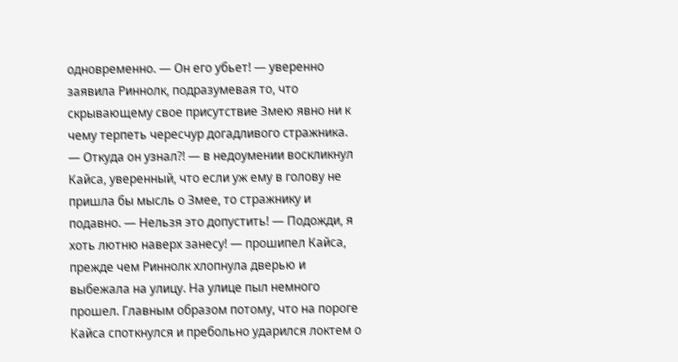одновременно. — Он его убьет! — уверенно заявила Риннолк, подразумевая то, что скрывающему свое присутствие Змею явно ни к чему терпеть чересчур догадливого стражника. — Откуда он узнал?! — в недоумении воскликнул Кайса, уверенный, что если уж ему в голову не пришла бы мысль о Змее, то стражнику и подавно. — Нельзя это допустить! — Подожди, я хоть лютню наверх занесу! — прошипел Кайса, прежде чем Риннолк хлопнула дверью и выбежала на улицу. На улице пыл немного прошел. Главным образом потому, что на пороге Кайса споткнулся и пребольно ударился локтем о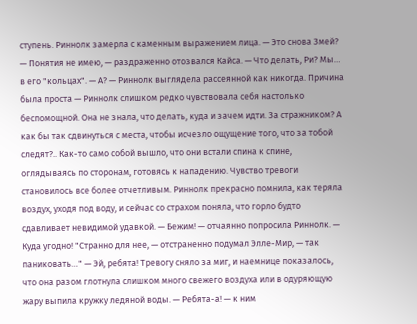ступень. Риннолк замерла с каменным выражением лица. — Это снова Змей? — Понятия не имею, — раздраженно отозвался Кайса. — Что делать, Ри? Мы… в его "кольцах". — А? — Риннолк выглядела рассеянной как никогда. Причина была проста — Риннолк слишком редко чувствовала себя настолько беспомощной. Она не знала, что делать, куда и зачем идти. За стражником? А как бы так сдвинуться с места, чтобы исчезло ощущение того, что за тобой следят?.. Как-то само собой вышло, что они встали спина к спине, оглядываясь по сторонам, готовясь к нападению. Чувство тревоги становилось все более отчетливым. Риннолк прекрасно помнила, как теряла воздух, уходя под воду, и сейчас со страхом поняла, что горло будто сдавливает невидимой удавкой. — Бежим! — отчаянно попросила Риннолк. — Куда угодно! "Странно для нее, — отстраненно подумал Элле-Мир, — так паниковать…" — Эй, ребята! Тревогу сняло за миг, и наемнице показалось, что она разом глотнула слишком много свежего воздуха или в одуряющую жару выпила кружку ледяной воды. — Ребята-а! — к ним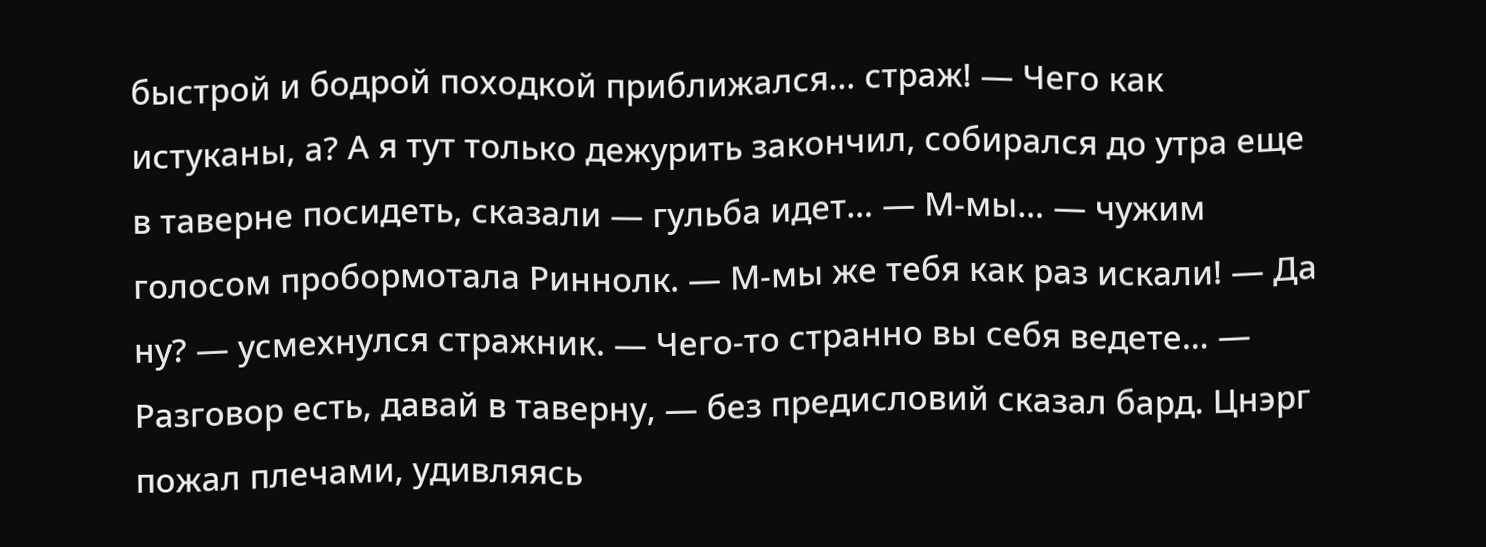быстрой и бодрой походкой приближался… страж! — Чего как истуканы, а? А я тут только дежурить закончил, собирался до утра еще в таверне посидеть, сказали — гульба идет… — М-мы… — чужим голосом пробормотала Риннолк. — М-мы же тебя как раз искали! — Да ну? — усмехнулся стражник. — Чего-то странно вы себя ведете… — Разговор есть, давай в таверну, — без предисловий сказал бард. Цнэрг пожал плечами, удивляясь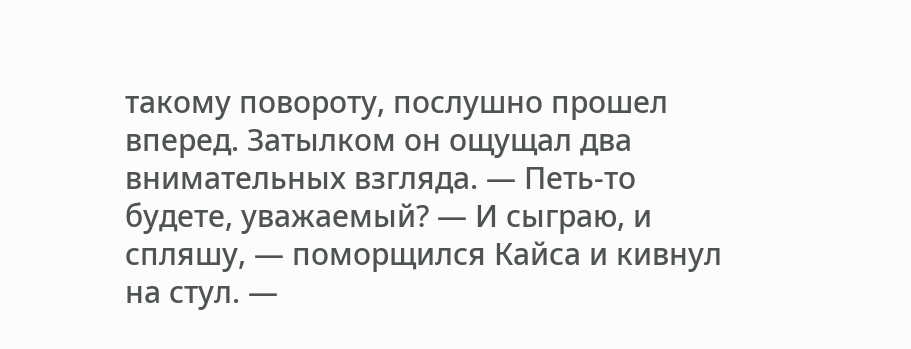такому повороту, послушно прошел вперед. Затылком он ощущал два внимательных взгляда. — Петь-то будете, уважаемый? — И сыграю, и спляшу, — поморщился Кайса и кивнул на стул. —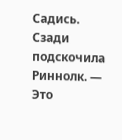Садись. Сзади подскочила Риннолк. — Это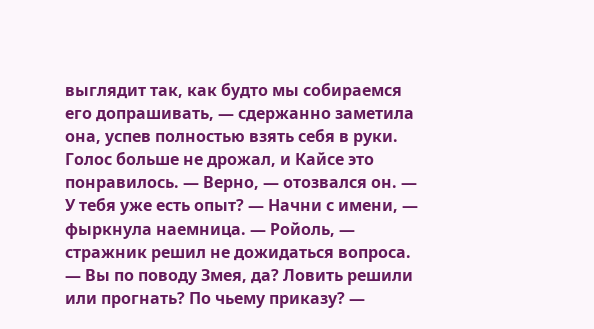выглядит так, как будто мы собираемся его допрашивать, — сдержанно заметила она, успев полностью взять себя в руки. Голос больше не дрожал, и Кайсе это понравилось. — Верно, — отозвался он. — У тебя уже есть опыт? — Начни с имени, — фыркнула наемница. — Ройоль, — стражник решил не дожидаться вопроса. — Вы по поводу Змея, да? Ловить решили или прогнать? По чьему приказу? —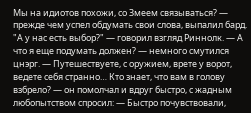Мы на идиотов похожи, со Змеем связываться? — прежде чем успел обдумать свои слова, выпалил бард. "А у нас есть выбор?" — говорил взгляд Риннолк. — А что я еще подумать должен? — немного смутился цнэрг. — Путешествуете, с оружием, врете у ворот, ведете себя странно… Кто знает, что вам в голову взбрело? — он помолчал и вдруг быстро, с жадным любопытством спросил: — Быстро почувствовали,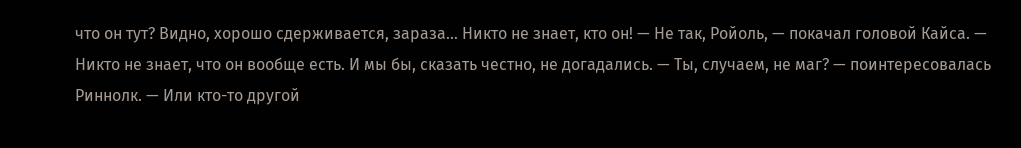что он тут? Видно, хорошо сдерживается, зараза… Никто не знает, кто он! — Не так, Ройоль, — покачал головой Кайса. — Никто не знает, что он вообще есть. И мы бы, сказать честно, не догадались. — Ты, случаем, не маг? — поинтересовалась Риннолк. — Или кто-то другой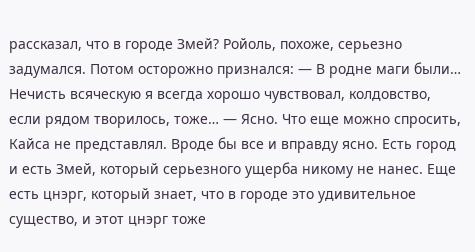рассказал, что в городе Змей? Ройоль, похоже, серьезно задумался. Потом осторожно признался: — В родне маги были… Нечисть всяческую я всегда хорошо чувствовал, колдовство, если рядом творилось, тоже… — Ясно. Что еще можно спросить, Кайса не представлял. Вроде бы все и вправду ясно. Есть город и есть Змей, который серьезного ущерба никому не нанес. Еще есть цнэрг, который знает, что в городе это удивительное существо, и этот цнэрг тоже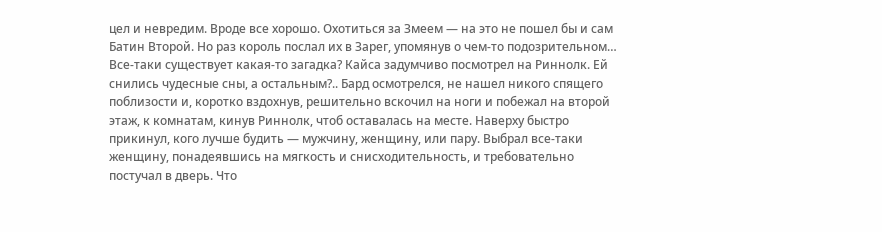цел и невредим. Вроде все хорошо. Охотиться за Змеем — на это не пошел бы и сам Батин Второй. Но раз король послал их в Зарег, упомянув о чем-то подозрительном… Все-таки существует какая-то загадка? Кайса задумчиво посмотрел на Риннолк. Ей снились чудесные сны, а остальным?.. Бард осмотрелся, не нашел никого спящего поблизости и, коротко вздохнув, решительно вскочил на ноги и побежал на второй этаж, к комнатам, кинув Риннолк, чтоб оставалась на месте. Наверху быстро прикинул, кого лучше будить — мужчину, женщину, или пару. Выбрал все-таки женщину, понадеявшись на мягкость и снисходительность, и требовательно постучал в дверь. Что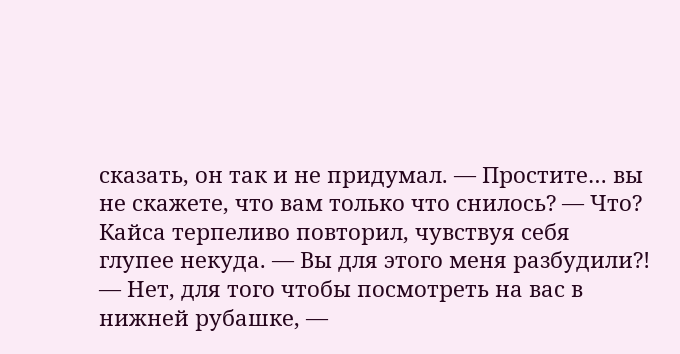сказать, он так и не придумал. — Простите… вы не скажете, что вам только что снилось? — Что? Кайса терпеливо повторил, чувствуя себя глупее некуда. — Вы для этого меня разбудили?! — Нет, для того чтобы посмотреть на вас в нижней рубашке, —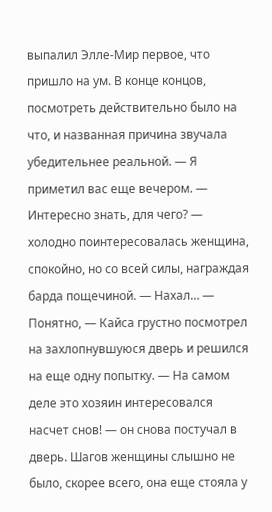выпалил Элле-Мир первое, что пришло на ум. В конце концов, посмотреть действительно было на что, и названная причина звучала убедительнее реальной. — Я приметил вас еще вечером. — Интересно знать, для чего? — холодно поинтересовалась женщина, спокойно, но со всей силы, награждая барда пощечиной. — Нахал… — Понятно, — Кайса грустно посмотрел на захлопнувшуюся дверь и решился на еще одну попытку. — На самом деле это хозяин интересовался насчет снов! — он снова постучал в дверь. Шагов женщины слышно не было, скорее всего, она еще стояла у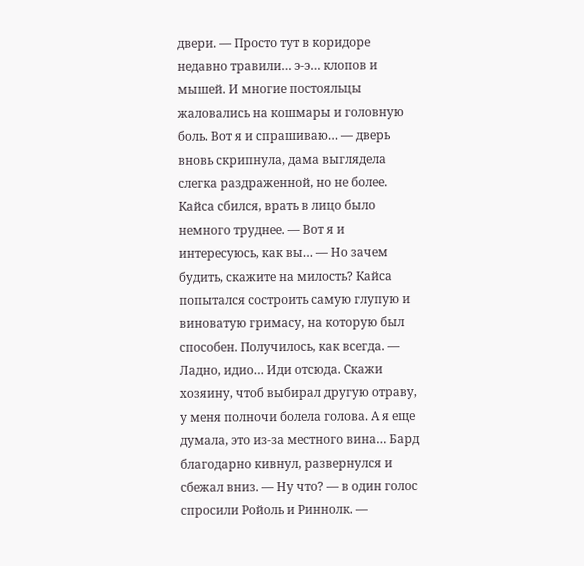двери. — Просто тут в коридоре недавно травили… э-э… клопов и мышей. И многие постояльцы жаловались на кошмары и головную боль. Вот я и спрашиваю… — дверь вновь скрипнула, дама выглядела слегка раздраженной, но не более. Кайса сбился, врать в лицо было немного труднее. — Вот я и интересуюсь, как вы… — Но зачем будить, скажите на милость? Кайса попытался состроить самую глупую и виноватую гримасу, на которую был способен. Получилось, как всегда. — Ладно, идио… Иди отсюда. Скажи хозяину, чтоб выбирал другую отраву, у меня полночи болела голова. А я еще думала, это из-за местного вина… Бард благодарно кивнул, развернулся и сбежал вниз. — Ну что? — в один голос спросили Ройоль и Риннолк. —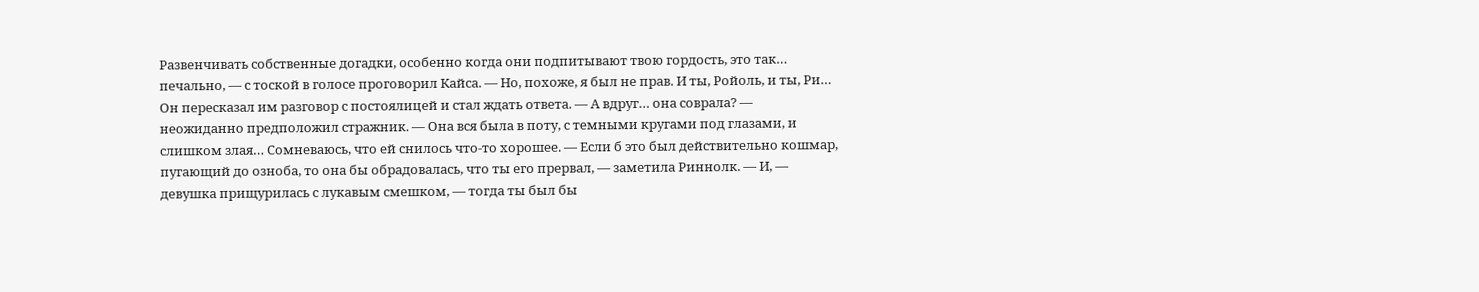Развенчивать собственные догадки, особенно когда они подпитывают твою гордость, это так… печально, — с тоской в голосе проговорил Кайса. — Но, похоже, я был не прав. И ты, Ройоль, и ты, Ри… Он пересказал им разговор с постоялицей и стал ждать ответа. — А вдруг… она соврала? — неожиданно предположил стражник. — Она вся была в поту, с темными кругами под глазами, и слишком злая… Сомневаюсь, что ей снилось что-то хорошее. — Если б это был действительно кошмар, пугающий до озноба, то она бы обрадовалась, что ты его прервал, — заметила Риннолк. — И, — девушка прищурилась с лукавым смешком, — тогда ты был бы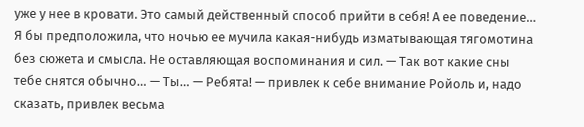уже у нее в кровати. Это самый действенный способ прийти в себя! А ее поведение… Я бы предположила, что ночью ее мучила какая-нибудь изматывающая тягомотина без сюжета и смысла. Не оставляющая воспоминания и сил. — Так вот какие сны тебе снятся обычно… — Ты… — Ребята! — привлек к себе внимание Ройоль и, надо сказать, привлек весьма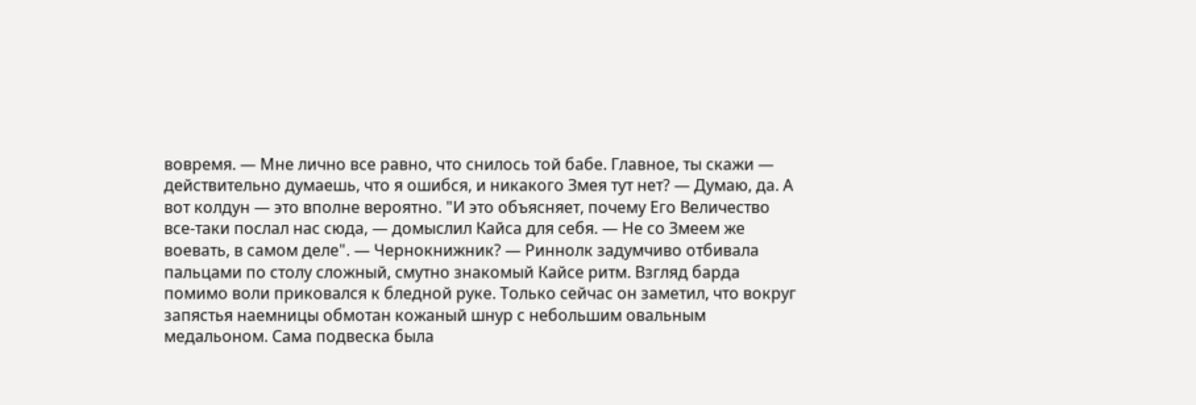вовремя. — Мне лично все равно, что снилось той бабе. Главное, ты скажи — действительно думаешь, что я ошибся, и никакого Змея тут нет? — Думаю, да. А вот колдун — это вполне вероятно. "И это объясняет, почему Его Величество все-таки послал нас сюда, — домыслил Кайса для себя. — Не со Змеем же воевать, в самом деле". — Чернокнижник? — Риннолк задумчиво отбивала пальцами по столу сложный, смутно знакомый Кайсе ритм. Взгляд барда помимо воли приковался к бледной руке. Только сейчас он заметил, что вокруг запястья наемницы обмотан кожаный шнур с небольшим овальным медальоном. Сама подвеска была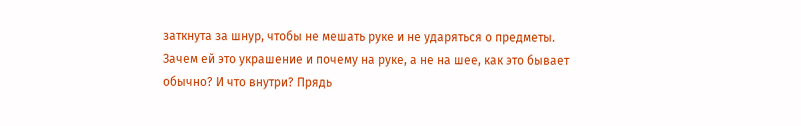заткнута за шнур, чтобы не мешать руке и не ударяться о предметы. Зачем ей это украшение и почему на руке, а не на шее, как это бывает обычно? И что внутри? Прядь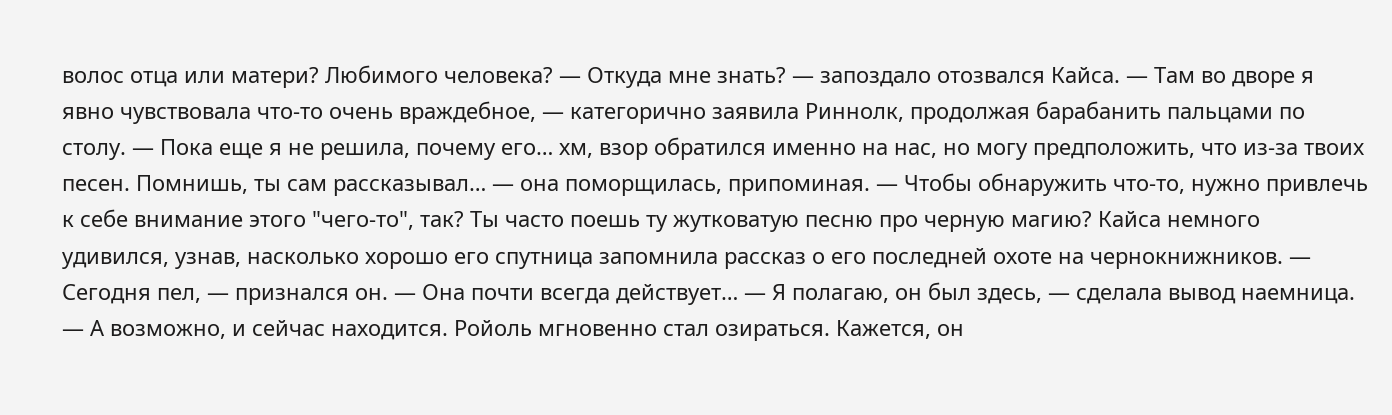волос отца или матери? Любимого человека? — Откуда мне знать? — запоздало отозвался Кайса. — Там во дворе я явно чувствовала что-то очень враждебное, — категорично заявила Риннолк, продолжая барабанить пальцами по столу. — Пока еще я не решила, почему его… хм, взор обратился именно на нас, но могу предположить, что из-за твоих песен. Помнишь, ты сам рассказывал… — она поморщилась, припоминая. — Чтобы обнаружить что-то, нужно привлечь к себе внимание этого "чего-то", так? Ты часто поешь ту жутковатую песню про черную магию? Кайса немного удивился, узнав, насколько хорошо его спутница запомнила рассказ о его последней охоте на чернокнижников. — Сегодня пел, — признался он. — Она почти всегда действует… — Я полагаю, он был здесь, — сделала вывод наемница. — А возможно, и сейчас находится. Ройоль мгновенно стал озираться. Кажется, он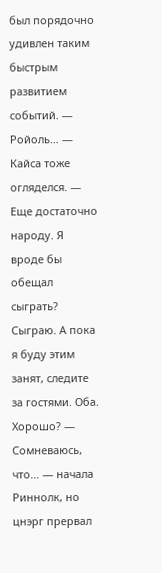был порядочно удивлен таким быстрым развитием событий. — Ройоль… — Кайса тоже огляделся. — Еще достаточно народу. Я вроде бы обещал сыграть? Сыграю. А пока я буду этим занят, следите за гостями. Оба. Хорошо? — Сомневаюсь, что… — начала Риннолк, но цнэрг прервал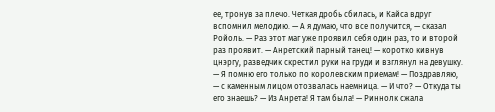ее, тронув за плечо. Четкая дробь сбилась, и Кайса вдруг вспомнил мелодию. — А я думаю, что все получится, — сказал Ройоль. — Раз этот маг уже проявил себя один раз, то и второй раз проявит. — Анретский парный танец! — коротко кивнув цнэргу, разведчик скрестил руки на груди и взглянул на девушку. — Я помню его только по королевским приемам! — Поздравляю, — с каменным лицом отозвалась наемница. — И что? — Откуда ты его знаешь? — Из Анрета! Я там была! — Риннолк сжала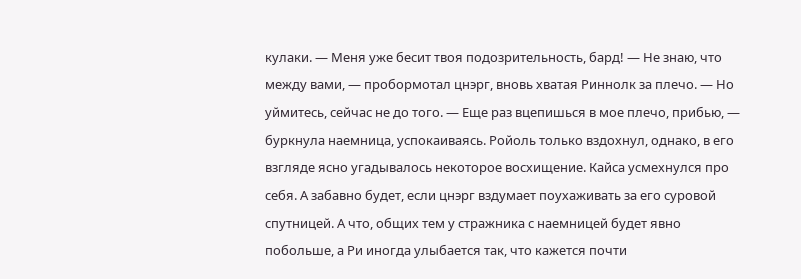кулаки. — Меня уже бесит твоя подозрительность, бард! — Не знаю, что между вами, — пробормотал цнэрг, вновь хватая Риннолк за плечо. — Но уймитесь, сейчас не до того. — Еще раз вцепишься в мое плечо, прибью, — буркнула наемница, успокаиваясь. Ройоль только вздохнул, однако, в его взгляде ясно угадывалось некоторое восхищение. Кайса усмехнулся про себя. А забавно будет, если цнэрг вздумает поухаживать за его суровой спутницей. А что, общих тем у стражника с наемницей будет явно побольше, а Ри иногда улыбается так, что кажется почти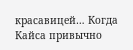красавицей… Когда Кайса привычно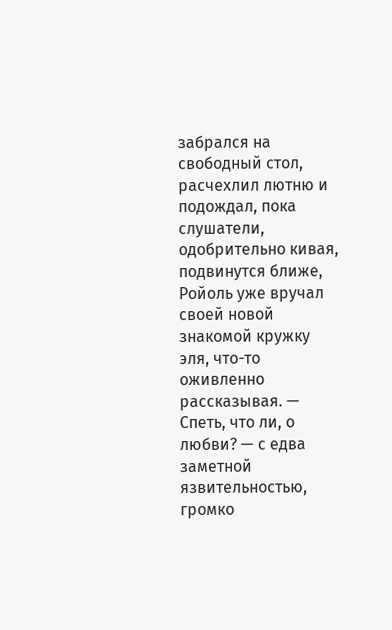забрался на свободный стол, расчехлил лютню и подождал, пока слушатели, одобрительно кивая, подвинутся ближе, Ройоль уже вручал своей новой знакомой кружку эля, что-то оживленно рассказывая. — Спеть, что ли, о любви? — с едва заметной язвительностью, громко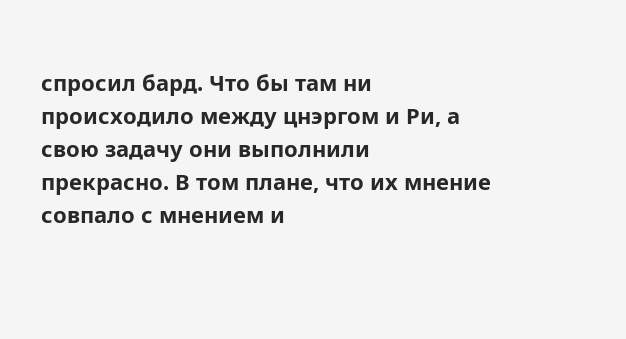спросил бард. Что бы там ни происходило между цнэргом и Ри, а свою задачу они выполнили прекрасно. В том плане, что их мнение совпало с мнением и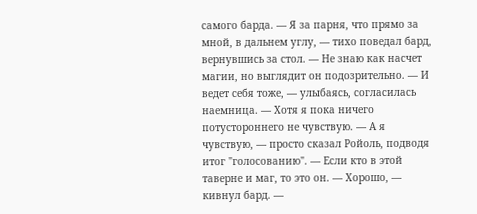самого барда. — Я за парня, что прямо за мной, в дальнем углу, — тихо поведал бард, вернувшись за стол. — Не знаю как насчет магии, но выглядит он подозрительно. — И ведет себя тоже, — улыбаясь, согласилась наемница. — Хотя я пока ничего потустороннего не чувствую. — А я чувствую, — просто сказал Ройоль, подводя итог "голосованию". — Если кто в этой таверне и маг, то это он. — Хорошо, — кивнул бард. —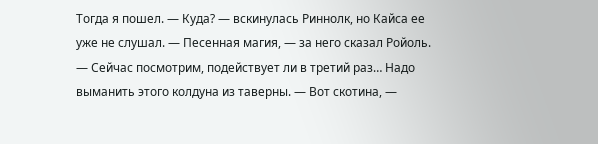Тогда я пошел. — Куда? — вскинулась Риннолк, но Кайса ее уже не слушал. — Песенная магия, — за него сказал Ройоль. — Сейчас посмотрим, подействует ли в третий раз… Надо выманить этого колдуна из таверны. — Вот скотина, —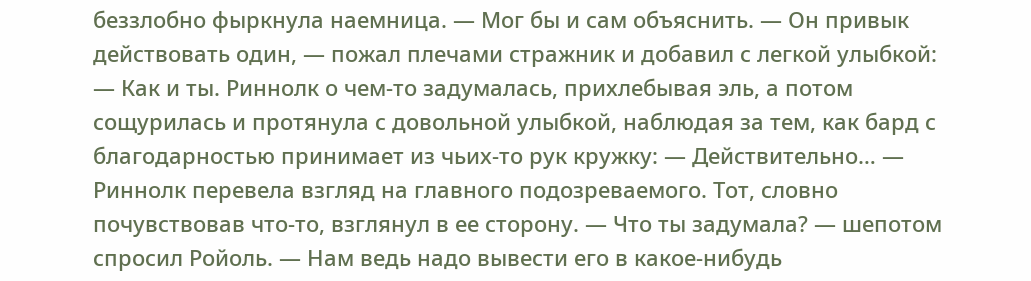беззлобно фыркнула наемница. — Мог бы и сам объяснить. — Он привык действовать один, — пожал плечами стражник и добавил с легкой улыбкой: — Как и ты. Риннолк о чем-то задумалась, прихлебывая эль, а потом сощурилась и протянула с довольной улыбкой, наблюдая за тем, как бард с благодарностью принимает из чьих-то рук кружку: — Действительно… — Риннолк перевела взгляд на главного подозреваемого. Тот, словно почувствовав что-то, взглянул в ее сторону. — Что ты задумала? — шепотом спросил Ройоль. — Нам ведь надо вывести его в какое-нибудь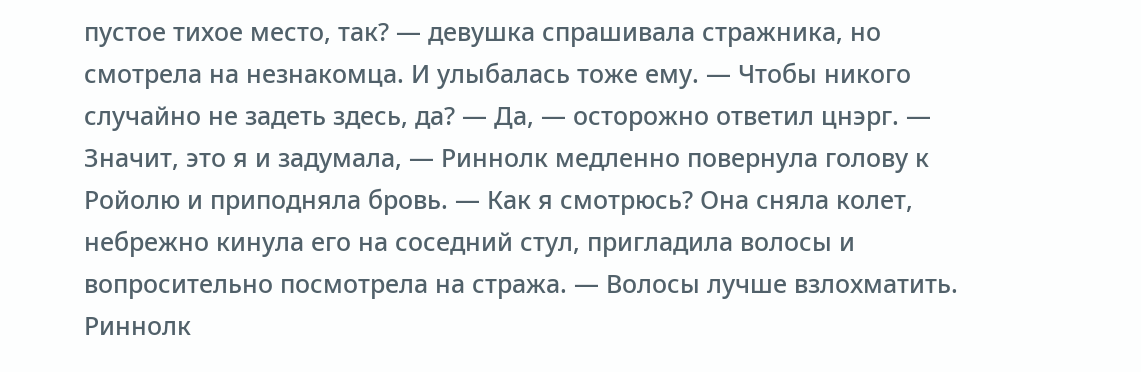пустое тихое место, так? — девушка спрашивала стражника, но смотрела на незнакомца. И улыбалась тоже ему. — Чтобы никого случайно не задеть здесь, да? — Да, — осторожно ответил цнэрг. — Значит, это я и задумала, — Риннолк медленно повернула голову к Ройолю и приподняла бровь. — Как я смотрюсь? Она сняла колет, небрежно кинула его на соседний стул, пригладила волосы и вопросительно посмотрела на стража. — Волосы лучше взлохматить. Риннолк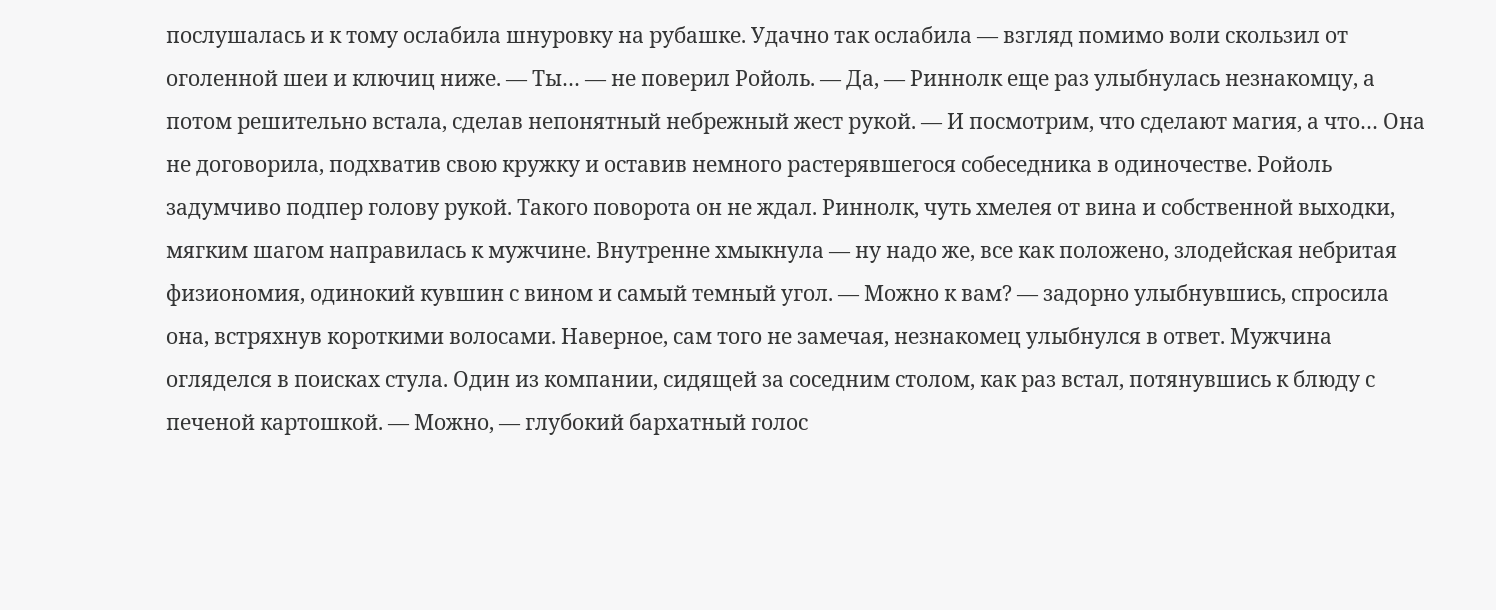послушалась и к тому ослабила шнуровку на рубашке. Удачно так ослабила — взгляд помимо воли скользил от оголенной шеи и ключиц ниже. — Ты… — не поверил Ройоль. — Да, — Риннолк еще раз улыбнулась незнакомцу, а потом решительно встала, сделав непонятный небрежный жест рукой. — И посмотрим, что сделают магия, а что… Она не договорила, подхватив свою кружку и оставив немного растерявшегося собеседника в одиночестве. Ройоль задумчиво подпер голову рукой. Такого поворота он не ждал. Риннолк, чуть хмелея от вина и собственной выходки, мягким шагом направилась к мужчине. Внутренне хмыкнула — ну надо же, все как положено, злодейская небритая физиономия, одинокий кувшин с вином и самый темный угол. — Можно к вам? — задорно улыбнувшись, спросила она, встряхнув короткими волосами. Наверное, сам того не замечая, незнакомец улыбнулся в ответ. Мужчина огляделся в поисках стула. Один из компании, сидящей за соседним столом, как раз встал, потянувшись к блюду с печеной картошкой. — Можно, — глубокий бархатный голос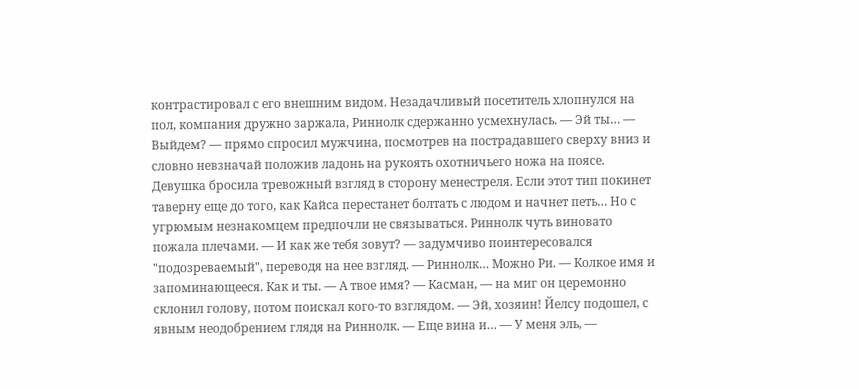контрастировал с его внешним видом. Незадачливый посетитель хлопнулся на пол, компания дружно заржала, Риннолк сдержанно усмехнулась. — Эй ты… — Выйдем? — прямо спросил мужчина, посмотрев на пострадавшего сверху вниз и словно невзначай положив ладонь на рукоять охотничьего ножа на поясе. Девушка бросила тревожный взгляд в сторону менестреля. Если этот тип покинет таверну еще до того, как Кайса перестанет болтать с людом и начнет петь… Но с угрюмым незнакомцем предпочли не связываться. Риннолк чуть виновато пожала плечами. — И как же тебя зовут? — задумчиво поинтересовался "подозреваемый", переводя на нее взгляд. — Риннолк… Можно Ри. — Колкое имя и запоминающееся. Как и ты. — А твое имя? — Касман, — на миг он церемонно склонил голову, потом поискал кого-то взглядом. — Эй, хозяин! Йелсу подошел, с явным неодобрением глядя на Риннолк. — Еще вина и… — У меня эль, —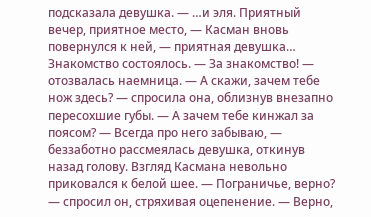подсказала девушка. — …и эля. Приятный вечер, приятное место, — Касман вновь повернулся к ней, — приятная девушка… Знакомство состоялось. — За знакомство! — отозвалась наемница. — А скажи, зачем тебе нож здесь? — спросила она, облизнув внезапно пересохшие губы. — А зачем тебе кинжал за поясом? — Всегда про него забываю, — беззаботно рассмеялась девушка, откинув назад голову. Взгляд Касмана невольно приковался к белой шее. — Пограничье, верно? — спросил он, стряхивая оцепенение. — Верно,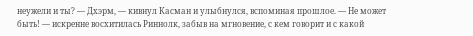неужели и ты? — Дхэрм, — кивнул Касман и улыбнулся, вспоминая прошлое. — Не может быть! — искренне восхитилась Риннолк, забыв на мгновение, с кем говорит и с какой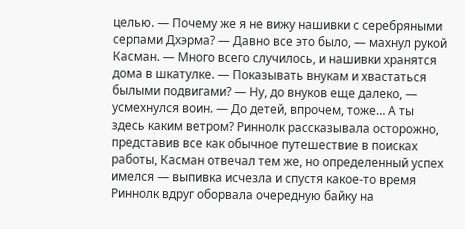целью. — Почему же я не вижу нашивки с серебряными серпами Дхэрма? — Давно все это было, — махнул рукой Касман. — Много всего случилось, и нашивки хранятся дома в шкатулке. — Показывать внукам и хвастаться былыми подвигами? — Ну, до внуков еще далеко, — усмехнулся воин. — До детей, впрочем, тоже… А ты здесь каким ветром? Риннолк рассказывала осторожно, представив все как обычное путешествие в поисках работы, Касман отвечал тем же, но определенный успех имелся — выпивка исчезла и спустя какое-то время Риннолк вдруг оборвала очередную байку на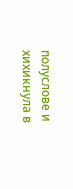полуслове и хихикнула в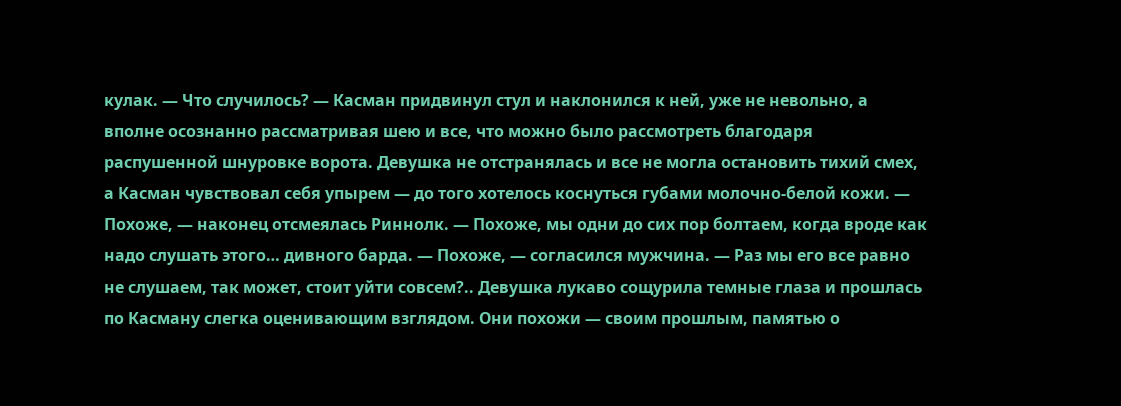кулак. — Что случилось? — Касман придвинул стул и наклонился к ней, уже не невольно, а вполне осознанно рассматривая шею и все, что можно было рассмотреть благодаря распушенной шнуровке ворота. Девушка не отстранялась и все не могла остановить тихий смех, а Касман чувствовал себя упырем — до того хотелось коснуться губами молочно-белой кожи. — Похоже, — наконец отсмеялась Риннолк. — Похоже, мы одни до сих пор болтаем, когда вроде как надо слушать этого… дивного барда. — Похоже, — согласился мужчина. — Раз мы его все равно не слушаем, так может, стоит уйти совсем?.. Девушка лукаво сощурила темные глаза и прошлась по Касману слегка оценивающим взглядом. Они похожи — своим прошлым, памятью о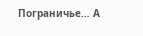Пограничье… А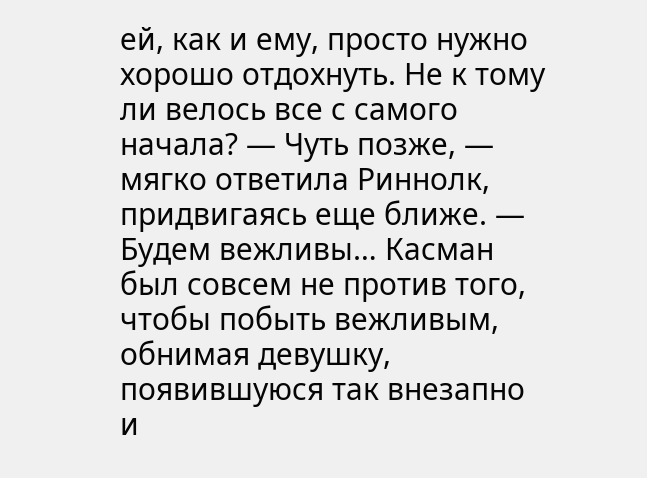ей, как и ему, просто нужно хорошо отдохнуть. Не к тому ли велось все с самого начала? — Чуть позже, — мягко ответила Риннолк, придвигаясь еще ближе. — Будем вежливы… Касман был совсем не против того, чтобы побыть вежливым, обнимая девушку, появившуюся так внезапно и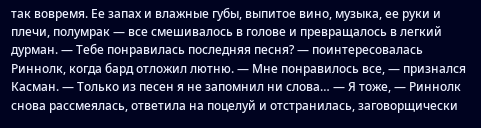так вовремя. Ее запах и влажные губы, выпитое вино, музыка, ее руки и плечи, полумрак — все смешивалось в голове и превращалось в легкий дурман. — Тебе понравилась последняя песня? — поинтересовалась Риннолк, когда бард отложил лютню. — Мне понравилось все, — признался Касман. — Только из песен я не запомнил ни слова… — Я тоже, — Риннолк снова рассмеялась, ответила на поцелуй и отстранилась, заговорщически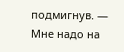подмигнув. — Мне надо на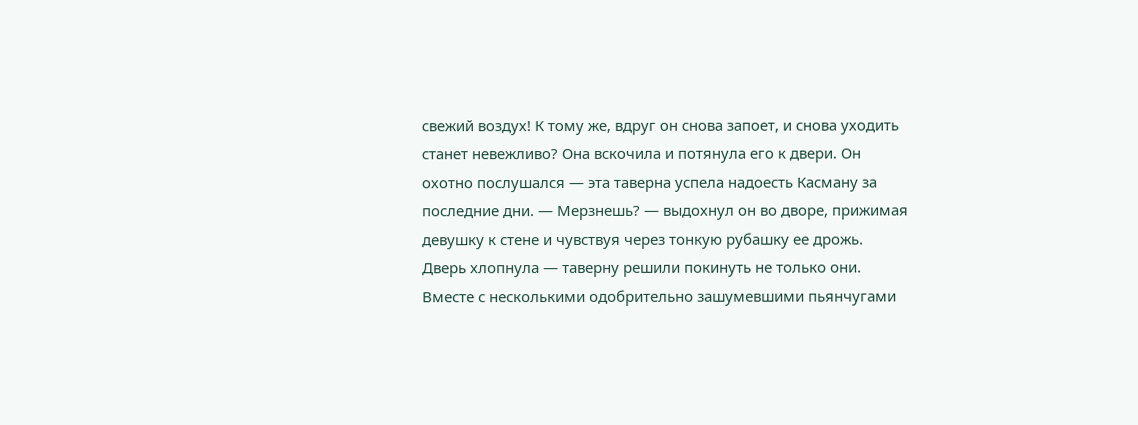свежий воздух! К тому же, вдруг он снова запоет, и снова уходить станет невежливо? Она вскочила и потянула его к двери. Он охотно послушался — эта таверна успела надоесть Касману за последние дни. — Мерзнешь? — выдохнул он во дворе, прижимая девушку к стене и чувствуя через тонкую рубашку ее дрожь. Дверь хлопнула — таверну решили покинуть не только они. Вместе с несколькими одобрительно зашумевшими пьянчугами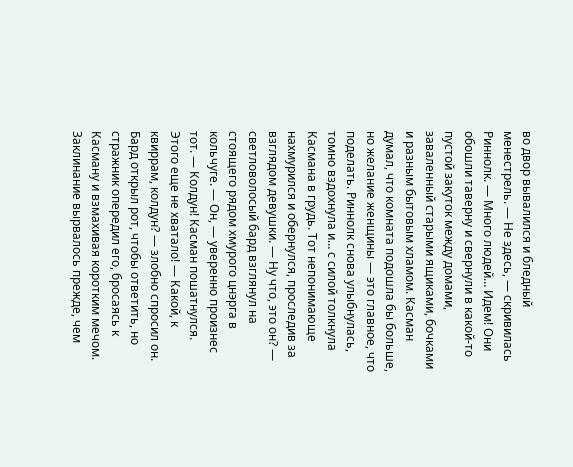во двор вывалился и бледный менестрель. — Не здесь, — скривилась Риннолк. — Много людей… Идем! Они обошли таверну и свернули в какой-то пустой закуток между домами, заваленный старыми ящиками, бочками и разным бытовым хламом. Касман думал, что комната подошла бы больше, но желание женщины — это главное, что поделать. Риннолк снова улыбнулась, томно вздохнула и… с силой толкнула Касмана в грудь. Тот непонимающе нахмурился и обернулся, проследив за взглядом девушки. — Ну что, это он? — светловолосый бард взглянул на стоящего рядом хмурого цнэрга в кольчуге. — Он, — уверенно произнес тот. — Колдун! Касман пошатнулся. Этого еще не хватало! — Какой, к квиррам, колдун? — злобно спросил он. Бард открыл рот, чтобы ответить, но стражник опередил его, бросаясь к Касману и взмахивая коротким мечом. Заклинание вырвалось прежде, чем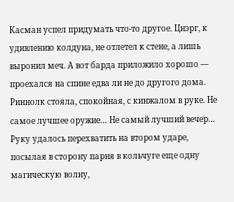Касман успел придумать что-то другое. Цнэрг, к удивлению колдуна, не отлетел к стене, а лишь выронил меч. А вот барда приложило хорошо — проехался на спине едва ли не до другого дома. Риннолк стояла, спокойная, с кинжалом в руке. Не самое лучшее оружие… Не самый лучший вечер… Руку удалось перехватить на втором ударе, посылая в сторону парня в кольчуге еще одну магическую волну,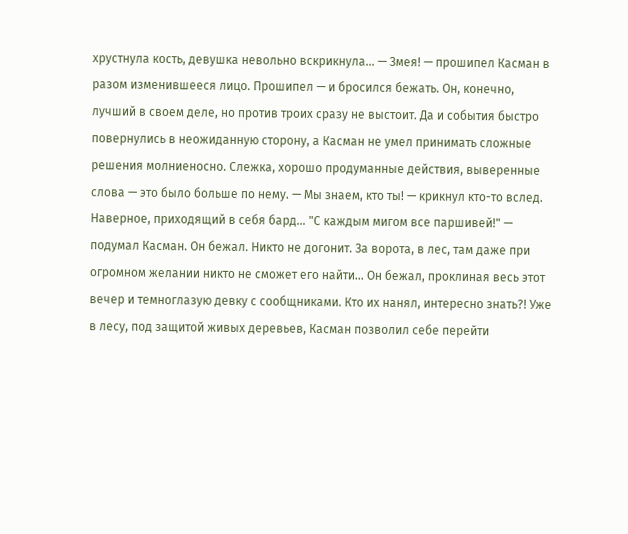хрустнула кость, девушка невольно вскрикнула… — Змея! — прошипел Касман в разом изменившееся лицо. Прошипел — и бросился бежать. Он, конечно, лучший в своем деле, но против троих сразу не выстоит. Да и события быстро повернулись в неожиданную сторону, а Касман не умел принимать сложные решения молниеносно. Слежка, хорошо продуманные действия, выверенные слова — это было больше по нему. — Мы знаем, кто ты! — крикнул кто-то вслед. Наверное, приходящий в себя бард… "С каждым мигом все паршивей!" — подумал Касман. Он бежал. Никто не догонит. За ворота, в лес, там даже при огромном желании никто не сможет его найти… Он бежал, проклиная весь этот вечер и темноглазую девку с сообщниками. Кто их нанял, интересно знать?! Уже в лесу, под защитой живых деревьев, Касман позволил себе перейти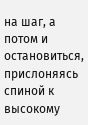на шаг, а потом и остановиться, прислоняясь спиной к высокому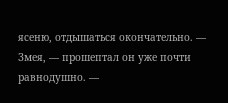ясеню, отдышаться окончательно. — Змея, — прошептал он уже почти равнодушно. —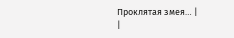Проклятая змея… |
|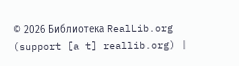© 2026 Библиотека RealLib.org
(support [a t] reallib.org) |